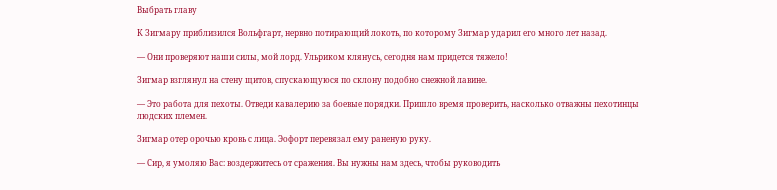Выбрать главу

К Зигмару приблизился Вольфгарт, нервно потирающий локоть, по которому Зигмар ударил его много лет назад.

— Они проверяют наши силы, мой лорд. Ульриком клянусь, сегодня нам придется тяжело!

Зигмар взглянул на стену щитов, спускающуюся по склону подобно снежной лавине.

— Это работа для пехоты. Отведи кавалерию за боевые порядки. Пришло время проверить, насколько отважны пехотинцы людских племен.

Зигмар отер орочью кровь с лица. Эофорт перевязал ему раненую руку.

— Сир, я умоляю Вас: воздержитесь от сражения. Вы нужны нам здесь, чтобы руководить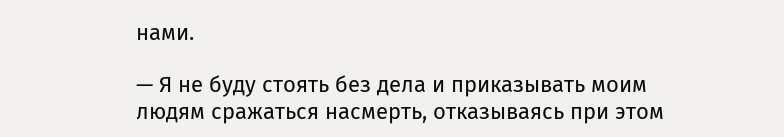нами.

— Я не буду стоять без дела и приказывать моим людям сражаться насмерть, отказываясь при этом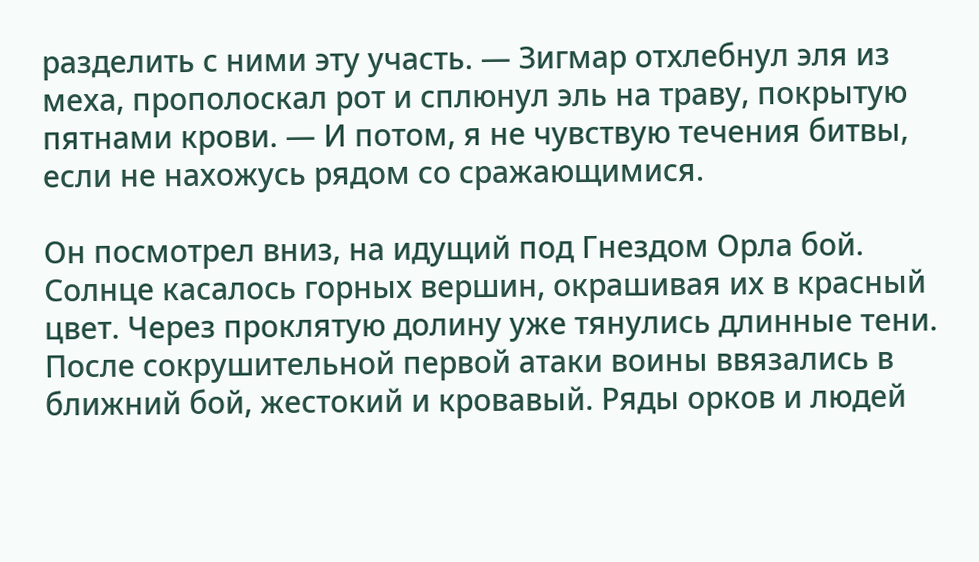разделить с ними эту участь. — Зигмар отхлебнул эля из меха, прополоскал рот и сплюнул эль на траву, покрытую пятнами крови. — И потом, я не чувствую течения битвы, если не нахожусь рядом со сражающимися.

Он посмотрел вниз, на идущий под Гнездом Орла бой. Солнце касалось горных вершин, окрашивая их в красный цвет. Через проклятую долину уже тянулись длинные тени. После сокрушительной первой атаки воины ввязались в ближний бой, жестокий и кровавый. Ряды орков и людей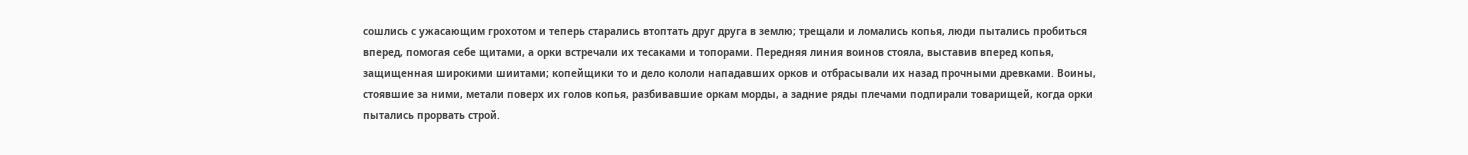сошлись с ужасающим грохотом и теперь старались втоптать друг друга в землю; трещали и ломались копья, люди пытались пробиться вперед, помогая себе щитами, а орки встречали их тесаками и топорами. Передняя линия воинов стояла, выставив вперед копья, защищенная широкими шиитами; копейщики то и дело кололи нападавших орков и отбрасывали их назад прочными древками. Воины, стоявшие за ними, метали поверх их голов копья, разбивавшие оркам морды, а задние ряды плечами подпирали товарищей, когда орки пытались прорвать строй.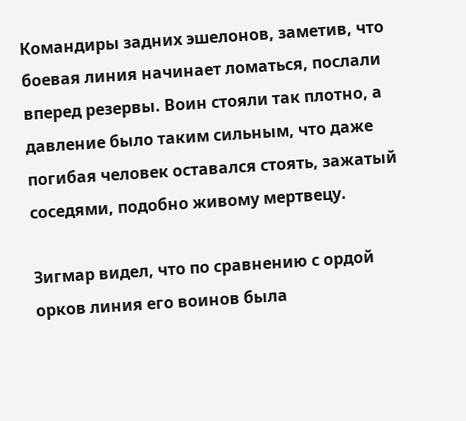Командиры задних эшелонов, заметив, что боевая линия начинает ломаться, послали вперед резервы. Воин стояли так плотно, а давление было таким сильным, что даже погибая человек оставался стоять, зажатый соседями, подобно живому мертвецу.

Зигмар видел, что по сравнению с ордой орков линия его воинов была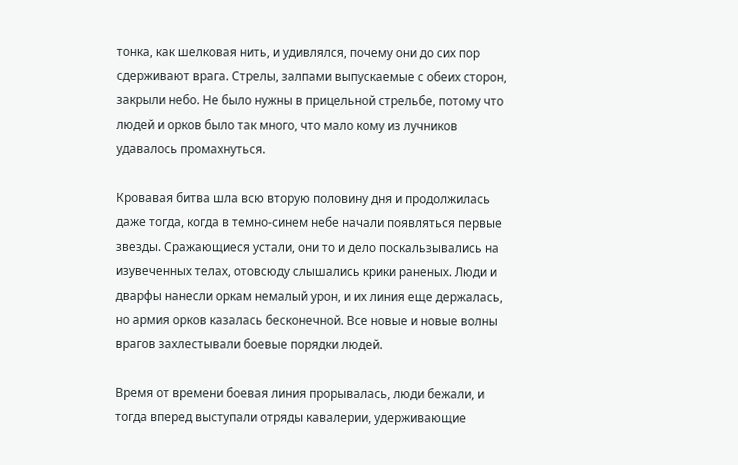тонка, как шелковая нить, и удивлялся, почему они до сих пор сдерживают врага. Стрелы, залпами выпускаемые с обеих сторон, закрыли небо. Не было нужны в прицельной стрельбе, потому что людей и орков было так много, что мало кому из лучников удавалось промахнуться.

Кровавая битва шла всю вторую половину дня и продолжилась даже тогда, когда в темно-синем небе начали появляться первые звезды. Сражающиеся устали, они то и дело поскальзывались на изувеченных телах, отовсюду слышались крики раненых. Люди и дварфы нанесли оркам немалый урон, и их линия еще держалась, но армия орков казалась бесконечной. Все новые и новые волны врагов захлестывали боевые порядки людей.

Время от времени боевая линия прорывалась, люди бежали, и тогда вперед выступали отряды кавалерии, удерживающие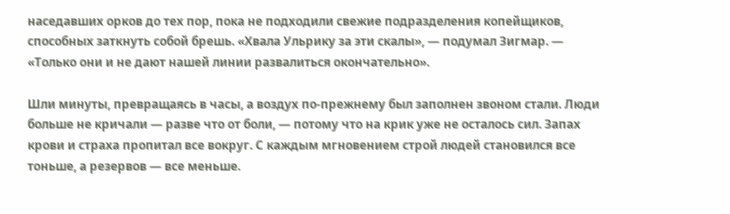наседавших орков до тех пор, пока не подходили свежие подразделения копейщиков, способных заткнуть собой брешь. «Хвала Ульрику за эти скалы», — подумал Зигмар. — «Только они и не дают нашей линии развалиться окончательно».

Шли минуты, превращаясь в часы, а воздух по-прежнему был заполнен звоном стали. Люди больше не кричали — разве что от боли, — потому что на крик уже не осталось сил. Запах крови и страха пропитал все вокруг. С каждым мгновением строй людей становился все тоньше, а резервов — все меньше.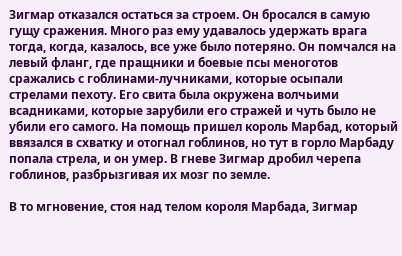Зигмар отказался остаться за строем. Он бросался в самую гущу сражения. Много раз ему удавалось удержать врага тогда, когда, казалось, все уже было потеряно. Он помчался на левый фланг, где пращники и боевые псы меноготов сражались с гоблинами-лучниками, которые осыпали стрелами пехоту. Его свита была окружена волчьими всадниками, которые зарубили его стражей и чуть было не убили его самого. На помощь пришел король Марбад, который ввязался в схватку и отогнал гоблинов, но тут в горло Марбаду попала стрела, и он умер. В гневе Зигмар дробил черепа гоблинов, разбрызгивая их мозг по земле.

В то мгновение, стоя над телом короля Марбада, Зигмар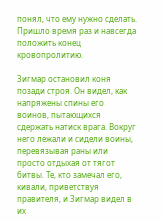понял, что ему нужно сделать. Пришло время раз и навсегда положить конец кровопролитию.

Зигмар остановил коня позади строя. Он видел, как напряжены спины его воинов, пытающихся сдержать натиск врага. Вокруг него лежали и сидели воины, перевязывая раны или просто отдыхая от тягот битвы. Те, кто замечал его, кивали, приветствуя правителя, и Зигмар видел в их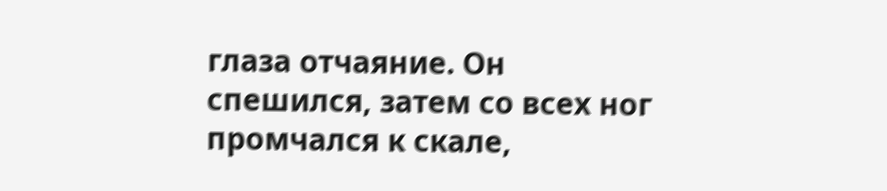глаза отчаяние. Он спешился, затем со всех ног промчался к скале,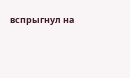вспрыгнул на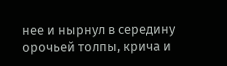нее и нырнул в середину орочьей толпы, крича и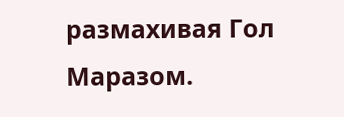размахивая Гол Маразом.